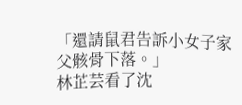「還請鼠君告訴小女子家父骸骨下落。」
林芷芸看了沈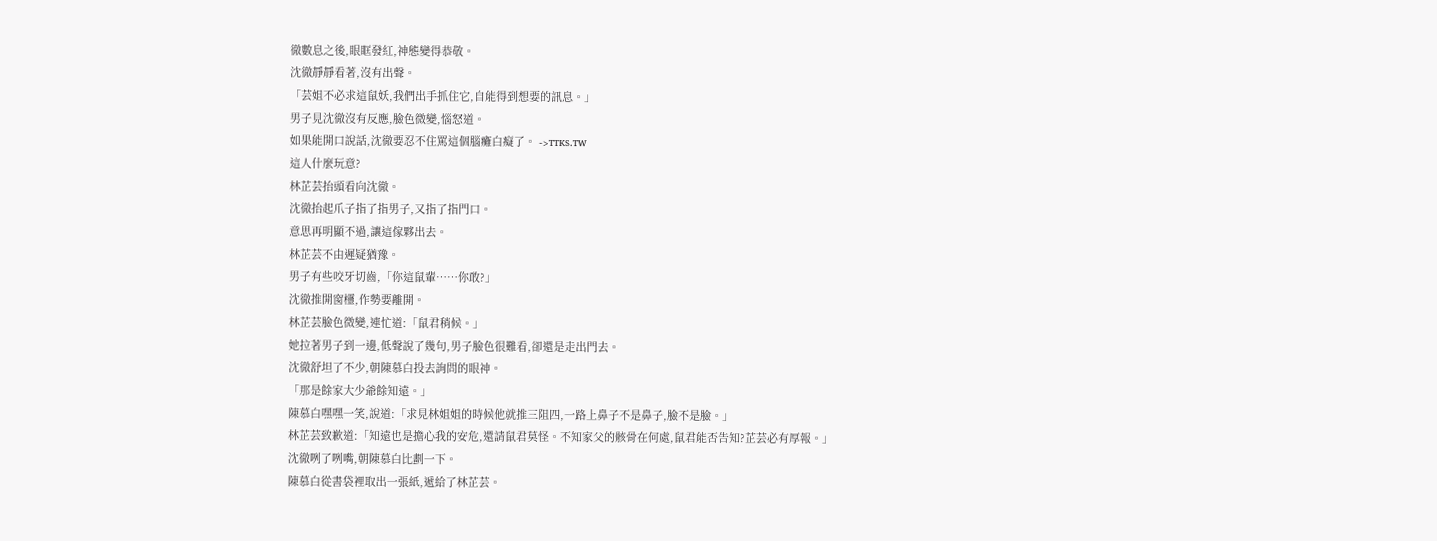徹數息之後,眼眶發紅,神態變得恭敬。
沈徹靜靜看著,沒有出聲。
「芸姐不必求這鼠妖,我們出手抓住它,自能得到想要的訊息。」
男子見沈徹沒有反應,臉色微變,惱怒道。
如果能開口說話,沈徹要忍不住罵這個腦癱白癡了。 ->ᴛᴛᴋs.ᴛᴡ
這人什麼玩意?
林芷芸抬頭看向沈徹。
沈徹抬起爪子指了指男子,又指了指門口。
意思再明顯不過,讓這傢夥出去。
林芷芸不由遲疑猶豫。
男子有些咬牙切齒,「你這鼠輩……你敢?」
沈徹推開窗欞,作勢要離開。
林芷芸臉色微變,連忙道:「鼠君稍候。」
她拉著男子到一邊,低聲說了幾句,男子臉色很難看,卻還是走出門去。
沈徹舒坦了不少,朝陳慕白投去詢問的眼神。
「那是餘家大少爺餘知遠。」
陳慕白嘿嘿一笑,說道:「求見林姐姐的時候他就推三阻四,一路上鼻子不是鼻子,臉不是臉。」
林芷芸致歉道:「知遠也是擔心我的安危,還請鼠君莫怪。不知家父的骸骨在何處,鼠君能否告知?芷芸必有厚報。」
沈徹咧了咧嘴,朝陳慕白比劃一下。
陳慕白從書袋裡取出一張紙,遞給了林芷芸。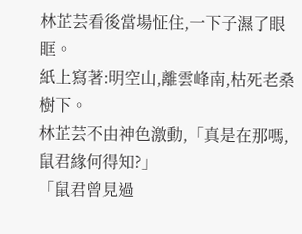林芷芸看後當場怔住,一下子濕了眼眶。
紙上寫著:明空山,離雲峰南,枯死老桑樹下。
林芷芸不由神色激動,「真是在那嗎,鼠君緣何得知?」
「鼠君曾見過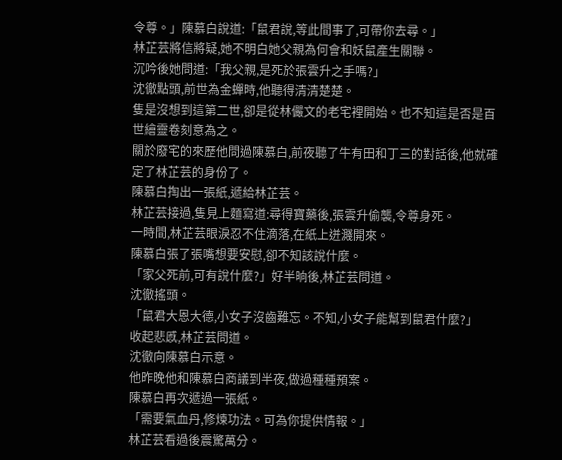令尊。」陳慕白說道:「鼠君說,等此間事了,可帶你去尋。」
林芷芸將信將疑,她不明白她父親為何會和妖鼠產生關聯。
沉吟後她問道:「我父親,是死於張雲升之手嗎?」
沈徹點頭,前世為金蟬時,他聽得清清楚楚。
隻是沒想到這第二世,卻是從林儼文的老宅裡開始。也不知這是否是百世繪靈卷刻意為之。
關於廢宅的來歷他問過陳慕白,前夜聽了牛有田和丁三的對話後,他就確定了林芷芸的身份了。
陳慕白掏出一張紙,遞給林芷芸。
林芷芸接過,隻見上麵寫道:尋得寶藥後,張雲升偷襲,令尊身死。
一時間,林芷芸眼淚忍不住滴落,在紙上迸濺開來。
陳慕白張了張嘴想要安慰,卻不知該說什麼。
「家父死前,可有說什麼?」好半晌後,林芷芸問道。
沈徹搖頭。
「鼠君大恩大德,小女子沒齒難忘。不知,小女子能幫到鼠君什麼?」
收起悲慼,林芷芸問道。
沈徹向陳慕白示意。
他昨晚他和陳慕白商議到半夜,做過種種預案。
陳慕白再次遞過一張紙。
「需要氣血丹,修煉功法。可為你提供情報。」
林芷芸看過後震驚萬分。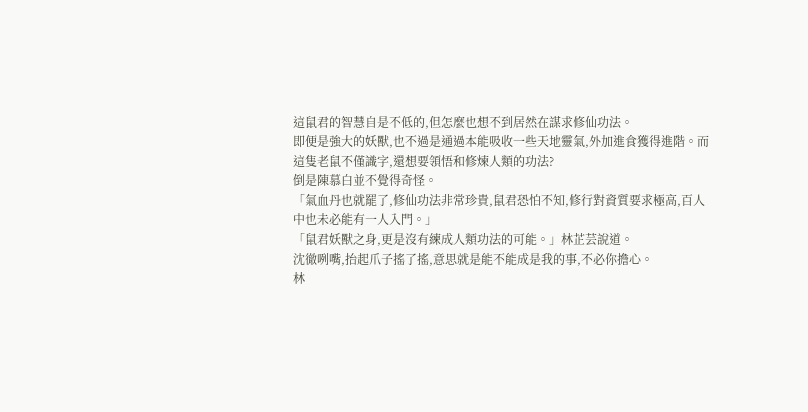這鼠君的智慧自是不低的,但怎麼也想不到居然在謀求修仙功法。
即便是強大的妖獸,也不過是通過本能吸收一些天地靈氣,外加進食獲得進階。而這隻老鼠不僅識字,還想要領悟和修煉人類的功法?
倒是陳慕白並不覺得奇怪。
「氣血丹也就罷了,修仙功法非常珍貴,鼠君恐怕不知,修行對資質要求極高,百人中也未必能有一人入門。」
「鼠君妖獸之身,更是沒有練成人類功法的可能。」林芷芸說道。
沈徹咧嘴,抬起爪子搖了搖,意思就是能不能成是我的事,不必你擔心。
林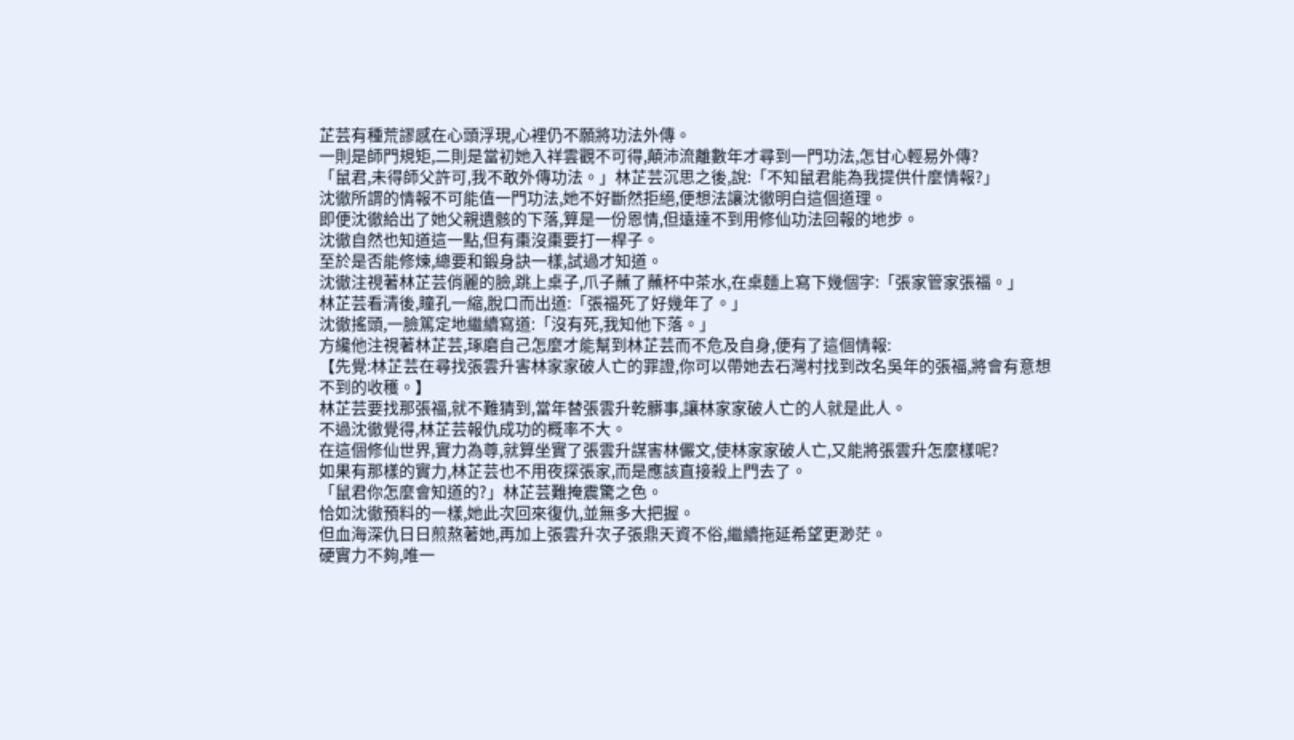芷芸有種荒謬感在心頭浮現,心裡仍不願將功法外傳。
一則是師門規矩,二則是當初她入祥雲觀不可得,顛沛流離數年才尋到一門功法,怎甘心輕易外傳?
「鼠君,未得師父許可,我不敢外傳功法。」林芷芸沉思之後,說:「不知鼠君能為我提供什麼情報?」
沈徹所謂的情報不可能值一門功法,她不好斷然拒絕,便想法讓沈徹明白這個道理。
即便沈徹給出了她父親遺骸的下落,算是一份恩情,但遠達不到用修仙功法回報的地步。
沈徹自然也知道這一點,但有棗沒棗要打一桿子。
至於是否能修煉,總要和鍛身訣一樣,試過才知道。
沈徹注視著林芷芸俏麗的臉,跳上桌子,爪子蘸了蘸杯中茶水,在桌麵上寫下幾個字:「張家管家張福。」
林芷芸看清後,瞳孔一縮,脫口而出道:「張福死了好幾年了。」
沈徹搖頭,一臉篤定地繼續寫道:「沒有死,我知他下落。」
方纔他注視著林芷芸,琢磨自己怎麼才能幫到林芷芸而不危及自身,便有了這個情報:
【先覺:林芷芸在尋找張雲升害林家家破人亡的罪證,你可以帶她去石灣村找到改名吳年的張福,將會有意想不到的收穫。】
林芷芸要找那張福,就不難猜到,當年替張雲升乾髒事,讓林家家破人亡的人就是此人。
不過沈徹覺得,林芷芸報仇成功的概率不大。
在這個修仙世界,實力為尊,就算坐實了張雲升謀害林儼文,使林家家破人亡,又能將張雲升怎麼樣呢?
如果有那樣的實力,林芷芸也不用夜探張家,而是應該直接殺上門去了。
「鼠君你怎麼會知道的?」林芷芸難掩震驚之色。
恰如沈徹預料的一樣,她此次回來復仇,並無多大把握。
但血海深仇日日煎熬著她,再加上張雲升次子張鼎天資不俗,繼續拖延希望更渺茫。
硬實力不夠,唯一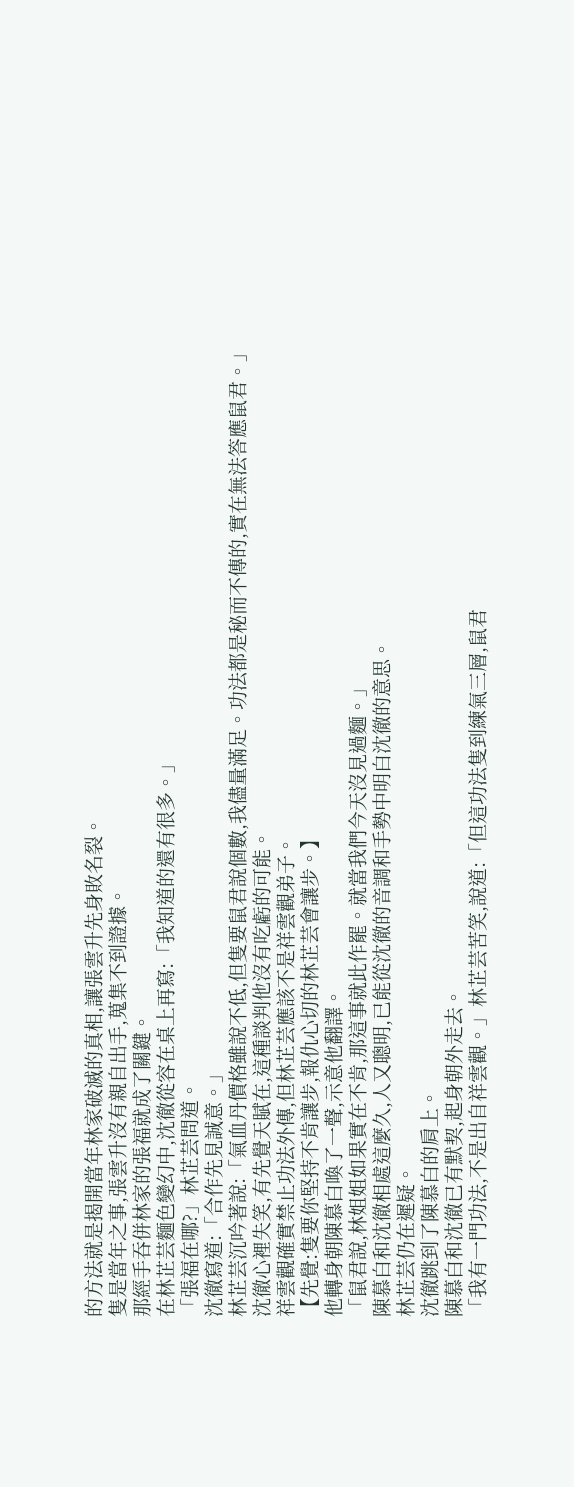的方法就是揭開當年林家破滅的真相,讓張雲升先身敗名裂。
隻是當年之事,張雲升沒有親自出手,蒐集不到證據。
那經手吞併林家的張福就成了關鍵。
在林芷芸麵色變幻中,沈徹從容在桌上再寫:「我知道的還有很多。」
「張福在哪?」林芷芸問道。
沈徹寫道:「合作先見誠意。」
林芷芸沉吟著說:「氣血丹價格雖說不低,但隻要鼠君說個數,我儘量滿足。功法都是秘而不傳的,實在無法答應鼠君。」
沈徹心裡失笑,有先覺天賦在,這種談判他沒有吃虧的可能。
祥雲觀確實禁止功法外傳,但林芷芸應該不是祥雲觀弟子。
【先覺:隻要你堅持不肯讓步,報仇心切的林芷芸會讓步。】
他轉身朝陳慕白喚了一聲,示意他翻譯。
「鼠君說,林姐姐如果實在不肯,那這事就此作罷。就當我們今天沒見過麵。」
陳慕白和沈徹相處這麼久,人又聰明,已能從沈徹的音調和手勢中明白沈徹的意思。
林芷芸仍在遲疑。
沈徹跳到了陳慕白的肩上。
陳慕白和沈徹已有默契,起身朝外走去。
「我有一門功法,不是出自祥雲觀。」林芷芸苦笑,說道:「但這功法隻到練氣三層,鼠君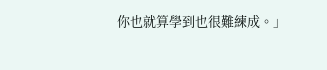你也就算學到也很難練成。」